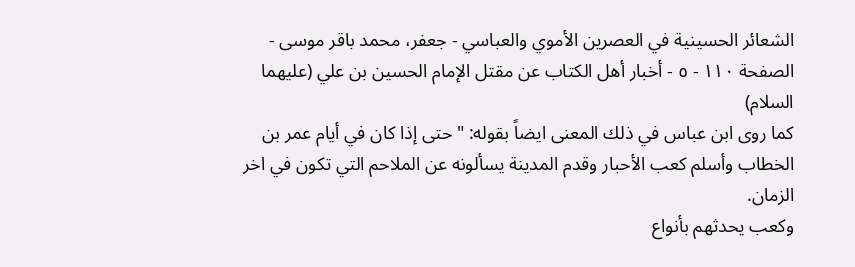الشعائر الحسينية في العصرين الأموي والعباسي - جعفر، محمد باقر موسى - الصفحة ١١٠ - ٥ - أخبار أهل الكتاب عن مقتل الإمام الحسين بن علي (عليهما السلام)
كما روى ابن عباس في ذلك المعنى ايضاً بقوله: " حتى إذا كان في أيام عمر بن الخطاب وأسلم كعب الأحبار وقدم المدينة يسألونه عن الملاحم التي تكون في اخر الزمان.
وكعب يحدثهم بأنواع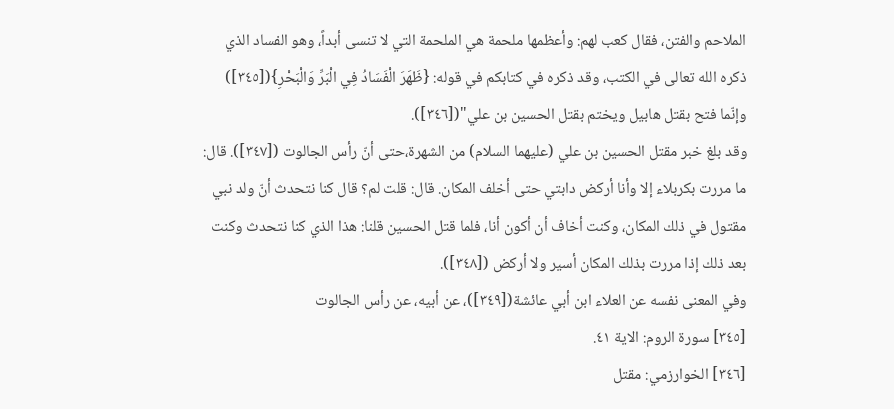الملاحم والفتن، فقال كعب لهم: وأعظمها ملحمة هي الملحمة التي لا تنسى أبداً، وهو الفساد الذي ذكره الله تعالى في الكتب، وقد ذكره في كتابكم في قوله: {ظَهَرَ الْفَسَادُ فِي الْبَرِّ وَالْبَحْرِ}([٣٤٥]) وإنّما فتح بقتل هابيل ويختم بقتل الحسين بن علي"([٣٤٦]).
وقد بلغ خبر مقتل الحسين بن علي (عليهما السلام) من الشهرة،حتى أنّ رأس الجالوت ([٣٤٧]). قال: ما مررت بكربلاء إلا وأنا أركض دابتي حتى أخلف المكان. قال: قلت لم؟ قال كنا نتحدث أنّ ولد نبي مقتول في ذلك المكان، وكنت أخاف أن أكون أنا، فلما قتل الحسين قلنا: هذا الذي كنا نتحدث وكنت بعد ذلك إذا مررت بذلك المكان أسير ولا أركض ([٣٤٨]).
وفي المعنى نفسه عن العلاء ابن أبي عائشة([٣٤٩])، عن أبيه، عن رأس الجالوت
[٣٤٥] سورة الروم: الاية ٤١.
[٣٤٦] الخوارزمي: مقتل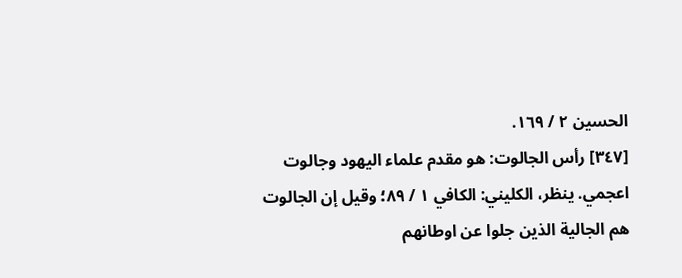الحسين ٢ / ١٦٩.
[٣٤٧] رأس الجالوت: هو مقدم علماء اليهود وجالوت اعجمي. ينظر، الكليني: الكافي ١ / ٨٩؛ وقيل إن الجالوت هم الجالية الذين جلوا عن اوطانهم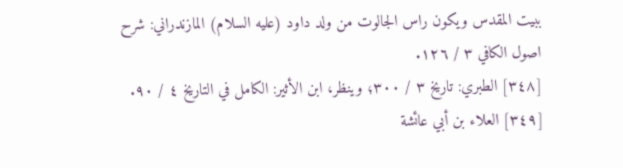ببيت المقدس ويكون راس الجالوت من ولد داود (عليه السلام) المازندراني: شرح اصول الكافي ٣ / ١٢٦.
[٣٤٨] الطبري: تاريخ ٣ / ٣٠٠؛ وينظر، ابن الأثير: الكامل في التاريخ ٤ / ٩٠.
[٣٤٩] العلاء بن أبي عائشة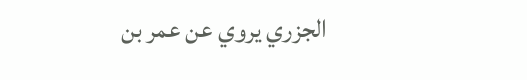الجزري يروي عن عمر بن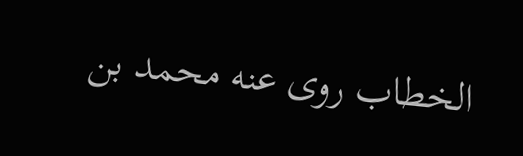الخطاب روى عنه محمد بن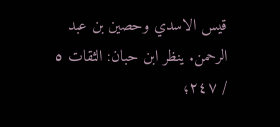قيس الاسدي وحصين بن عبد الرحمن. ينظر ابن حبان: الثقات ٥ / ٢٤٧؛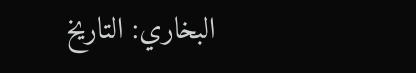البخاري: التاريخ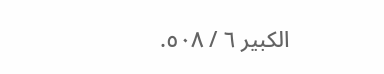الكبير ٦ / ٥٠٨.